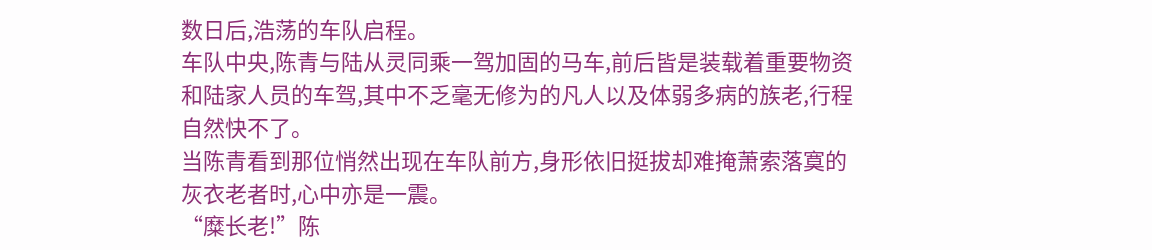数日后,浩荡的车队启程。
车队中央,陈青与陆从灵同乘一驾加固的马车,前后皆是装载着重要物资和陆家人员的车驾,其中不乏毫无修为的凡人以及体弱多病的族老,行程自然快不了。
当陈青看到那位悄然出现在车队前方,身形依旧挺拔却难掩萧索落寞的灰衣老者时,心中亦是一震。
“糜长老!”陈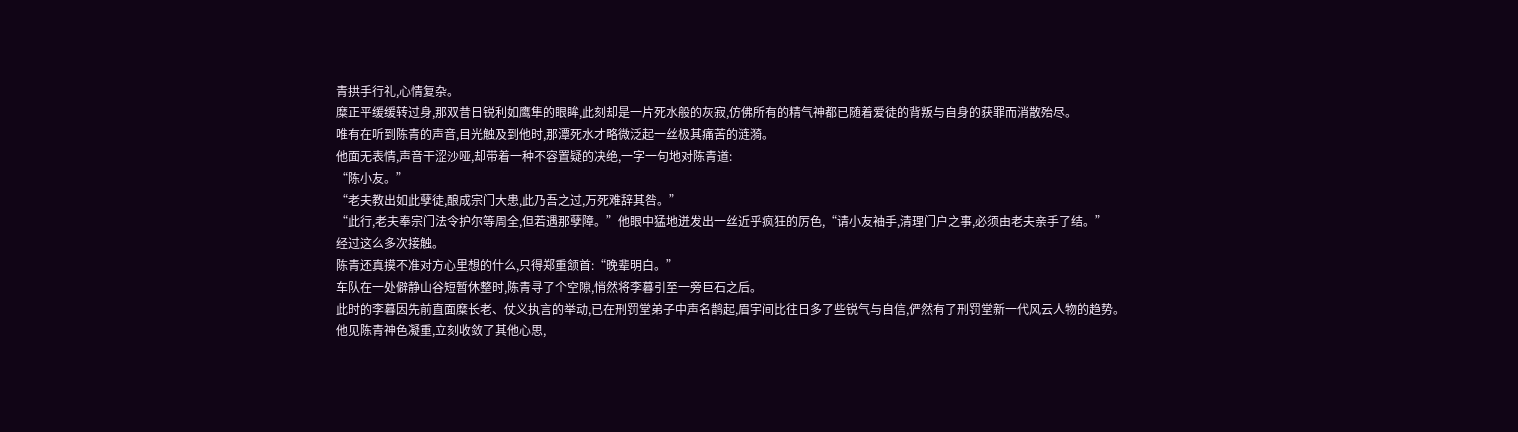青拱手行礼,心情复杂。
糜正平缓缓转过身,那双昔日锐利如鹰隼的眼眸,此刻却是一片死水般的灰寂,仿佛所有的精气神都已随着爱徒的背叛与自身的获罪而消散殆尽。
唯有在听到陈青的声音,目光触及到他时,那潭死水才略微泛起一丝极其痛苦的涟漪。
他面无表情,声音干涩沙哑,却带着一种不容置疑的决绝,一字一句地对陈青道:
“陈小友。”
“老夫教出如此孽徒,酿成宗门大患,此乃吾之过,万死难辞其咎。”
“此行,老夫奉宗门法令护尔等周全,但若遇那孽障。”他眼中猛地迸发出一丝近乎疯狂的厉色,“请小友袖手,清理门户之事,必须由老夫亲手了结。”
经过这么多次接触。
陈青还真摸不准对方心里想的什么,只得郑重颔首:“晚辈明白。”
车队在一处僻静山谷短暂休整时,陈青寻了个空隙,悄然将李暮引至一旁巨石之后。
此时的李暮因先前直面糜长老、仗义执言的举动,已在刑罚堂弟子中声名鹊起,眉宇间比往日多了些锐气与自信,俨然有了刑罚堂新一代风云人物的趋势。
他见陈青神色凝重,立刻收敛了其他心思,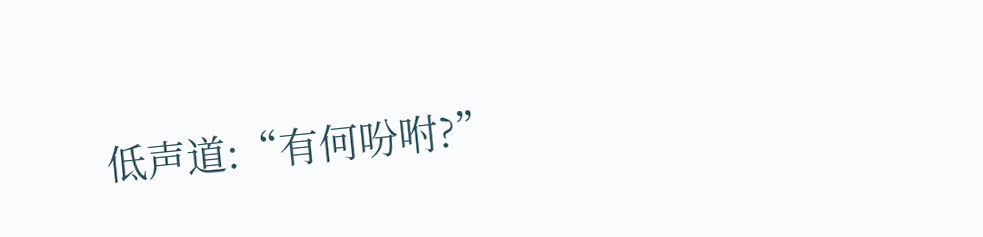低声道:“有何吩咐?”